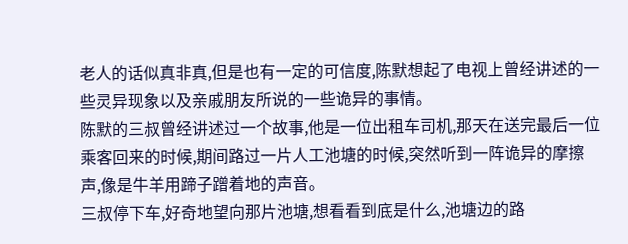老人的话似真非真,但是也有一定的可信度,陈默想起了电视上曾经讲述的一些灵异现象以及亲戚朋友所说的一些诡异的事情。
陈默的三叔曾经讲述过一个故事,他是一位出租车司机,那天在送完最后一位乘客回来的时候,期间路过一片人工池塘的时候,突然听到一阵诡异的摩擦声,像是牛羊用蹄子蹭着地的声音。
三叔停下车,好奇地望向那片池塘,想看看到底是什么,池塘边的路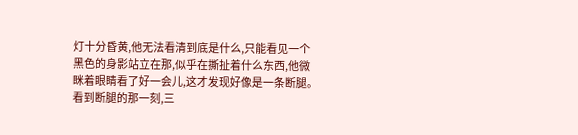灯十分昏黄,他无法看清到底是什么,只能看见一个黑色的身影站立在那,似乎在撕扯着什么东西,他微眯着眼睛看了好一会儿,这才发现好像是一条断腿。
看到断腿的那一刻,三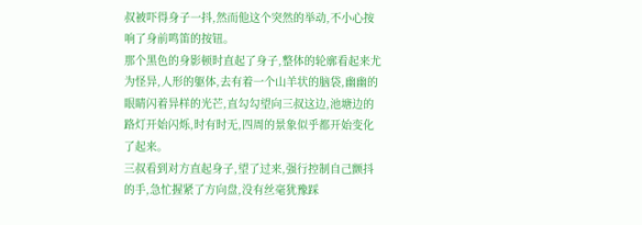叔被吓得身子一抖,然而他这个突然的举动,不小心按响了身前鸣笛的按钮。
那个黑色的身影顿时直起了身子,整体的轮廓看起来尤为怪异,人形的躯体,去有着一个山羊状的脑袋,幽幽的眼睛闪着异样的光芒,直勾勾望向三叔这边,池塘边的路灯开始闪烁,时有时无,四周的景象似乎都开始变化了起来。
三叔看到对方直起身子,望了过来,强行控制自己颤抖的手,急忙握紧了方向盘,没有丝毫犹豫踩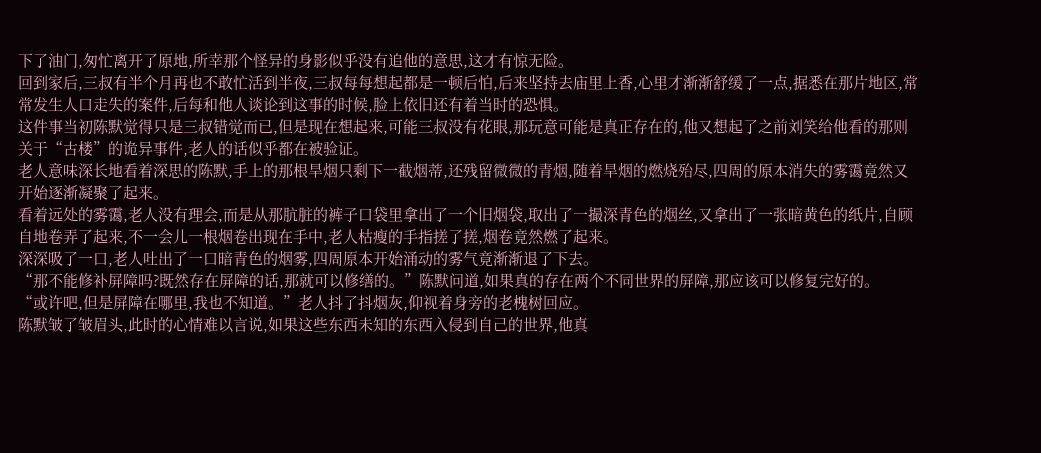下了油门,匆忙离开了原地,所幸那个怪异的身影似乎没有追他的意思,这才有惊无险。
回到家后,三叔有半个月再也不敢忙活到半夜,三叔每每想起都是一顿后怕,后来坚持去庙里上香,心里才渐渐舒缓了一点,据悉在那片地区,常常发生人口走失的案件,后每和他人谈论到这事的时候,脸上依旧还有着当时的恐惧。
这件事当初陈默觉得只是三叔错觉而已,但是现在想起来,可能三叔没有花眼,那玩意可能是真正存在的,他又想起了之前刘笑给他看的那则关于“古楼”的诡异事件,老人的话似乎都在被验证。
老人意味深长地看着深思的陈默,手上的那根旱烟只剩下一截烟蒂,还残留微微的青烟,随着旱烟的燃烧殆尽,四周的原本消失的雾霭竟然又开始逐渐凝聚了起来。
看着远处的雾霭,老人没有理会,而是从那肮脏的裤子口袋里拿出了一个旧烟袋,取出了一撮深青色的烟丝,又拿出了一张暗黄色的纸片,自顾自地卷弄了起来,不一会儿一根烟卷出现在手中,老人枯瘦的手指搓了搓,烟卷竟然燃了起来。
深深吸了一口,老人吐出了一口暗青色的烟雾,四周原本开始涌动的雾气竟渐渐退了下去。
“那不能修补屏障吗?既然存在屏障的话,那就可以修缮的。”陈默问道,如果真的存在两个不同世界的屏障,那应该可以修复完好的。
“或许吧,但是屏障在哪里,我也不知道。”老人抖了抖烟灰,仰视着身旁的老槐树回应。
陈默皱了皱眉头,此时的心情难以言说,如果这些东西未知的东西入侵到自己的世界,他真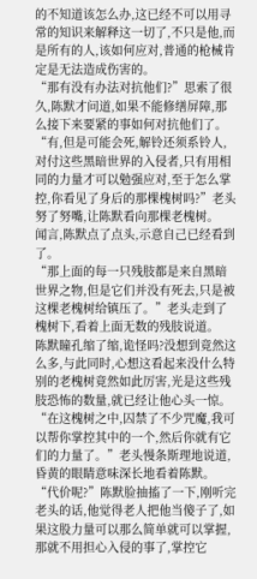的不知道该怎么办,这已经不可以用寻常的知识来解释这一切了,不只是他,而是所有的人,该如何应对,普通的枪械肯定是无法造成伤害的。
“那有没有办法对抗他们?”思索了很久,陈默才问道,如果不能修缮屏障,那么接下来要紧的事如何对抗他们了。
“有,但是可能会死,解铃还须系铃人,对付这些黑暗世界的入侵者,只有用相同的力量才可以勉强应对,至于怎么掌控,你看见了身后的那棵槐树吗?”老头努了努嘴,让陈默看向那棵老槐树。
闻言,陈默点了点头,示意自己已经看到了。
“那上面的每一只残肢都是来自黑暗世界之物,但是它们并没有死去,只是被这棵老槐树给镇压了。”老头走到了槐树下,看着上面无数的残肢说道。
陈默瞳孔缩了缩,诡怪吗?没想到竟然这么多,与此同时,心想这看起来没什么特别的老槐树竟然如此厉害,光是这些残肢恐怖的数量,就已经让他心头一惊。
“在这槐树之中,囚禁了不少咒魔,我可以帮你掌控其中的一个,然后你就有它们的力量了。”老头慢条斯理地说道,昏黄的眼睛意味深长地看着陈默。
“代价呢?”陈默脸抽搐了一下,刚听完老头的话,他觉得老人把他当傻子了,如果这股力量可以那么简单就可以掌握,那就不用担心入侵的事了,掌控它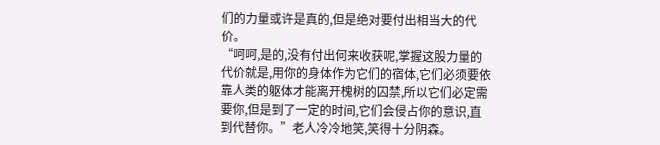们的力量或许是真的,但是绝对要付出相当大的代价。
“呵呵,是的,没有付出何来收获呢,掌握这股力量的代价就是,用你的身体作为它们的宿体,它们必须要依靠人类的躯体才能离开槐树的囚禁,所以它们必定需要你,但是到了一定的时间,它们会侵占你的意识,直到代替你。”老人冷冷地笑,笑得十分阴森。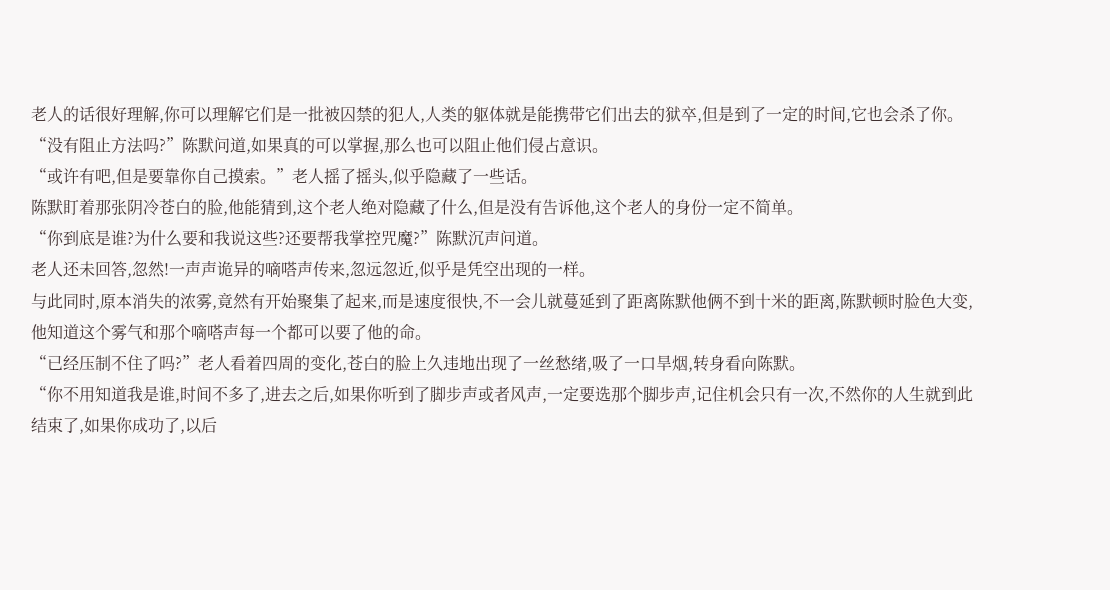老人的话很好理解,你可以理解它们是一批被囚禁的犯人,人类的躯体就是能携带它们出去的狱卒,但是到了一定的时间,它也会杀了你。
“没有阻止方法吗?”陈默问道,如果真的可以掌握,那么也可以阻止他们侵占意识。
“或许有吧,但是要靠你自己摸索。”老人摇了摇头,似乎隐藏了一些话。
陈默盯着那张阴冷苍白的脸,他能猜到,这个老人绝对隐藏了什么,但是没有告诉他,这个老人的身份一定不简单。
“你到底是谁?为什么要和我说这些?还要帮我掌控咒魔?”陈默沉声问道。
老人还未回答,忽然!一声声诡异的嘀嗒声传来,忽远忽近,似乎是凭空出现的一样。
与此同时,原本消失的浓雾,竟然有开始聚集了起来,而是速度很快,不一会儿就蔓延到了距离陈默他俩不到十米的距离,陈默顿时脸色大变,他知道这个雾气和那个嘀嗒声每一个都可以要了他的命。
“已经压制不住了吗?”老人看着四周的变化,苍白的脸上久违地出现了一丝愁绪,吸了一口旱烟,转身看向陈默。
“你不用知道我是谁,时间不多了,进去之后,如果你听到了脚步声或者风声,一定要选那个脚步声,记住机会只有一次,不然你的人生就到此结束了,如果你成功了,以后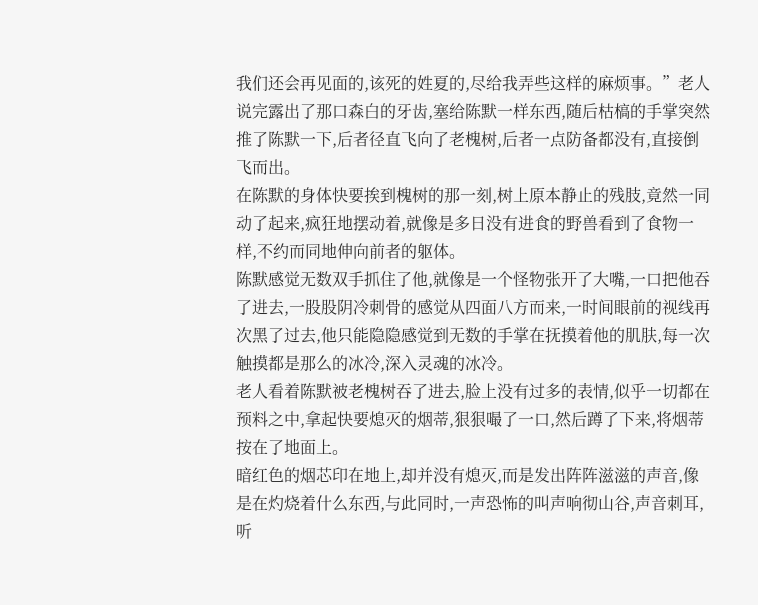我们还会再见面的,该死的姓夏的,尽给我弄些这样的麻烦事。”老人说完露出了那口森白的牙齿,塞给陈默一样东西,随后枯槁的手掌突然推了陈默一下,后者径直飞向了老槐树,后者一点防备都没有,直接倒飞而出。
在陈默的身体快要挨到槐树的那一刻,树上原本静止的残肢,竟然一同动了起来,疯狂地摆动着,就像是多日没有进食的野兽看到了食物一样,不约而同地伸向前者的躯体。
陈默感觉无数双手抓住了他,就像是一个怪物张开了大嘴,一口把他吞了进去,一股股阴冷刺骨的感觉从四面八方而来,一时间眼前的视线再次黑了过去,他只能隐隐感觉到无数的手掌在抚摸着他的肌肤,每一次触摸都是那么的冰冷,深入灵魂的冰冷。
老人看着陈默被老槐树吞了进去,脸上没有过多的表情,似乎一切都在预料之中,拿起快要熄灭的烟蒂,狠狠嘬了一口,然后蹲了下来,将烟蒂按在了地面上。
暗红色的烟芯印在地上,却并没有熄灭,而是发出阵阵滋滋的声音,像是在灼烧着什么东西,与此同时,一声恐怖的叫声响彻山谷,声音刺耳,听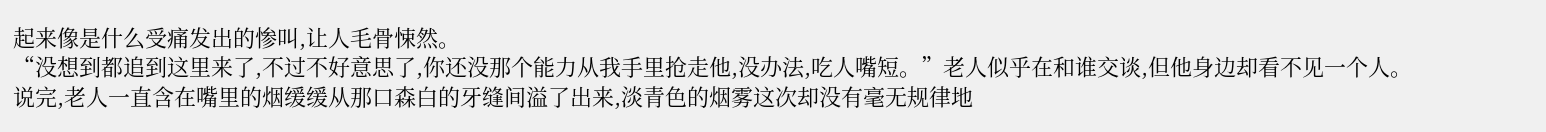起来像是什么受痛发出的惨叫,让人毛骨悚然。
“没想到都追到这里来了,不过不好意思了,你还没那个能力从我手里抢走他,没办法,吃人嘴短。”老人似乎在和谁交谈,但他身边却看不见一个人。
说完,老人一直含在嘴里的烟缓缓从那口森白的牙缝间溢了出来,淡青色的烟雾这次却没有毫无规律地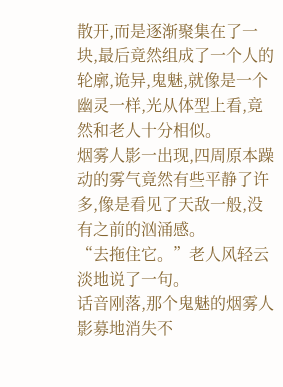散开,而是逐渐聚集在了一块,最后竟然组成了一个人的轮廓,诡异,鬼魅,就像是一个幽灵一样,光从体型上看,竟然和老人十分相似。
烟雾人影一出现,四周原本躁动的雾气竟然有些平静了许多,像是看见了天敌一般,没有之前的汹涌感。
“去拖住它。”老人风轻云淡地说了一句。
话音刚落,那个鬼魅的烟雾人影募地消失不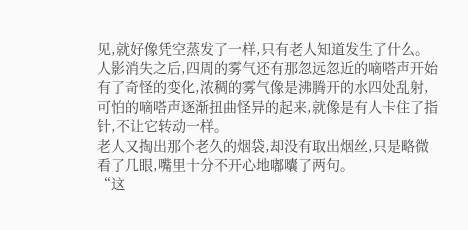见,就好像凭空蒸发了一样,只有老人知道发生了什么。
人影消失之后,四周的雾气还有那忽远忽近的嘀嗒声开始有了奇怪的变化,浓稠的雾气像是沸腾开的水四处乱射,可怕的嘀嗒声逐渐扭曲怪异的起来,就像是有人卡住了指针,不让它转动一样。
老人又掏出那个老久的烟袋,却没有取出烟丝,只是略微看了几眼,嘴里十分不开心地嘟囔了两句。
“这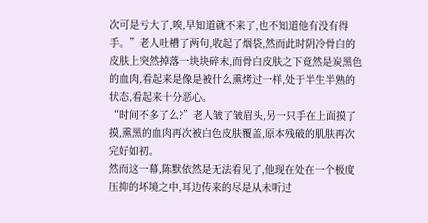次可是亏大了,唉,早知道就不来了,也不知道他有没有得手。”老人吐槽了两句,收起了烟袋,然而此时阴冷骨白的皮肤上突然掉落一块块碎末,而骨白皮肤之下竟然是炭黑色的血肉,看起来是像是被什么熏烤过一样,处于半生半熟的状态,看起来十分恶心。
“时间不多了么?”老人皱了皱眉头,另一只手在上面摸了摸,熏黑的血肉再次被白色皮肤覆盖,原本残破的肌肤再次完好如初。
然而这一幕,陈默依然是无法看见了,他现在处在一个极度压抑的坏境之中,耳边传来的尽是从未听过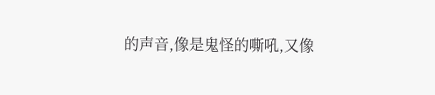的声音,像是鬼怪的嘶吼,又像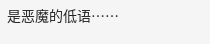是恶魔的低语……